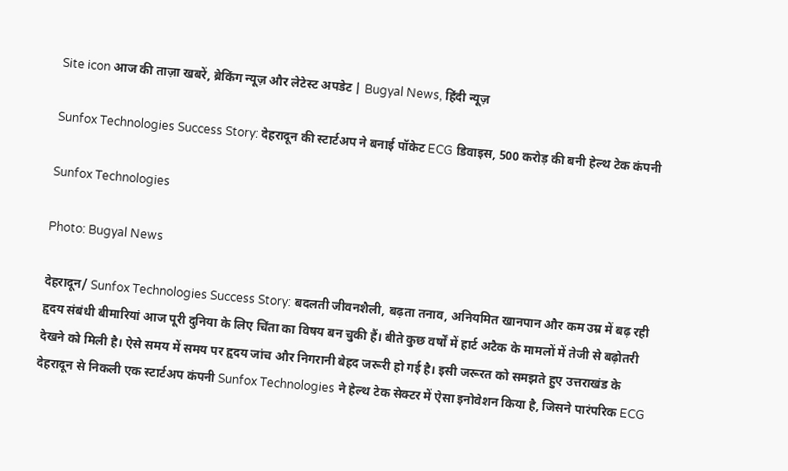Site icon आज की ताज़ा खबरें, ब्रेकिंग न्यूज़ और लेटेस्ट अपडेट | Bugyal News, हिंदी न्यूज़

Sunfox Technologies Success Story: देहरादून की स्टार्टअप ने बनाई पॉकेट ECG डिवाइस, 500 करोड़ की बनी हेल्थ टेक कंपनी

Sunfox Technologies

Photo: Bugyal News

देहरादून/ Sunfox Technologies Success Story: बदलती जीवनशैली, बढ़ता तनाव, अनियमित खानपान और कम उम्र में बढ़ रही हृदय संबंधी बीमारियां आज पूरी दुनिया के लिए चिंता का विषय बन चुकी हैं। बीते कुछ वर्षों में हार्ट अटैक के मामलों में तेजी से बढ़ोतरी देखने को मिली है। ऐसे समय में समय पर हृदय जांच और निगरानी बेहद जरूरी हो गई है। इसी जरूरत को समझते हुए उत्तराखंड के देहरादून से निकली एक स्टार्टअप कंपनी Sunfox Technologies ने हेल्थ टेक सेक्टर में ऐसा इनोवेशन किया है, जिसने पारंपरिक ECG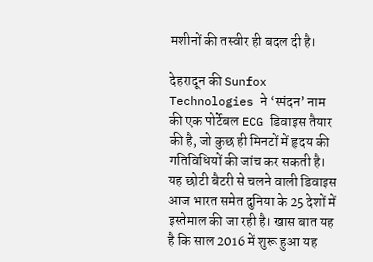मशीनों की तस्वीर ही बदल दी है।

देहरादून की Sunfox Technologies ने ‘स्पंदन’ नाम की एक पोर्टेबल ECG डिवाइस तैयार की है, जो कुछ ही मिनटों में हृदय की गतिविधियों की जांच कर सकती है। यह छोटी बैटरी से चलने वाली डिवाइस आज भारत समेत दुनिया के 25 देशों में इस्तेमाल की जा रही है। खास बात यह है कि साल 2016 में शुरू हुआ यह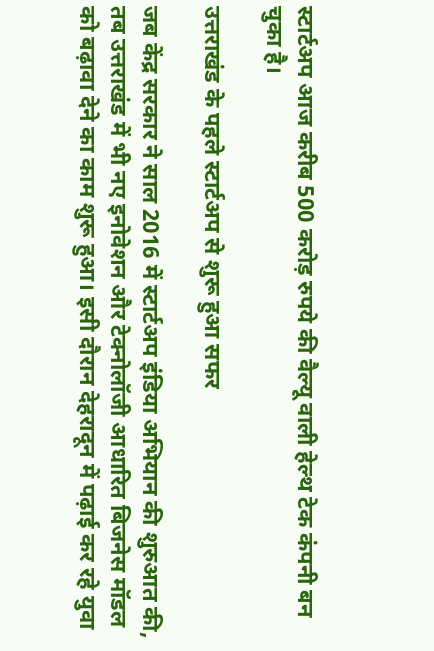स्टार्टअप आज करीब 500 करोड़ रुपये की वैल्यू वाली हेल्थ टेक कंपनी बन चुका है।

उत्तराखंड के पहले स्टार्टअप से शुरू हुआ सफर

जब केंद्र सरकार ने साल 2016 में स्टार्टअप इंडिया अभियान की शुरुआत की, तब उत्तराखंड में भी नए इनोवेशन और टेक्नोलॉजी आधारित बिजनेस मॉडल को बढ़ावा देने का काम शुरू हुआ। इसी दौरान देहरादून में पढ़ाई कर रहे युवा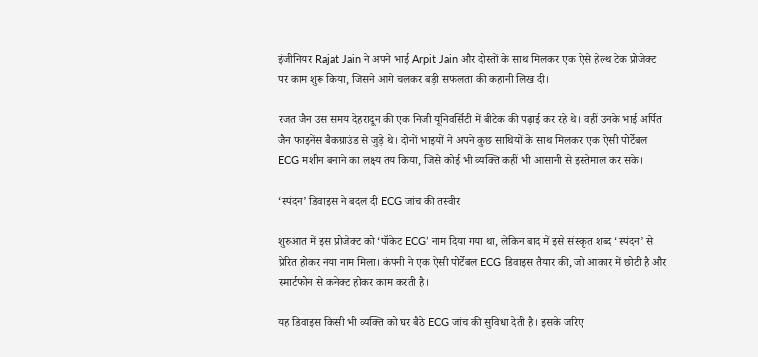इंजीनियर Rajat Jain ने अपने भाई Arpit Jain और दोस्तों के साथ मिलकर एक ऐसे हेल्थ टेक प्रोजेक्ट पर काम शुरू किया, जिसने आगे चलकर बड़ी सफलता की कहानी लिख दी।

रजत जैन उस समय देहरादून की एक निजी यूनिवर्सिटी में बीटेक की पढ़ाई कर रहे थे। वहीं उनके भाई अर्पित जैन फाइनेंस बैकग्राउंड से जुड़े थे। दोनों भाइयों ने अपने कुछ साथियों के साथ मिलकर एक ऐसी पोर्टेबल ECG मशीन बनाने का लक्ष्य तय किया, जिसे कोई भी व्यक्ति कहीं भी आसानी से इस्तेमाल कर सके।

‘स्पंदन’ डिवाइस ने बदल दी ECG जांच की तस्वीर

शुरुआत में इस प्रोजेक्ट को ‘पॉकेट ECG’ नाम दिया गया था, लेकिन बाद में इसे संस्कृत शब्द ‘स्पंदन’ से प्रेरित होकर नया नाम मिला। कंपनी ने एक ऐसी पोर्टेबल ECG डिवाइस तैयार की, जो आकार में छोटी है और स्मार्टफोन से कनेक्ट होकर काम करती है।

यह डिवाइस किसी भी व्यक्ति को घर बैठे ECG जांच की सुविधा देती है। इसके जरिए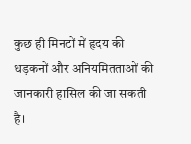कुछ ही मिनटों में हृदय की धड़कनों और अनियमितताओं की जानकारी हासिल की जा सकती है।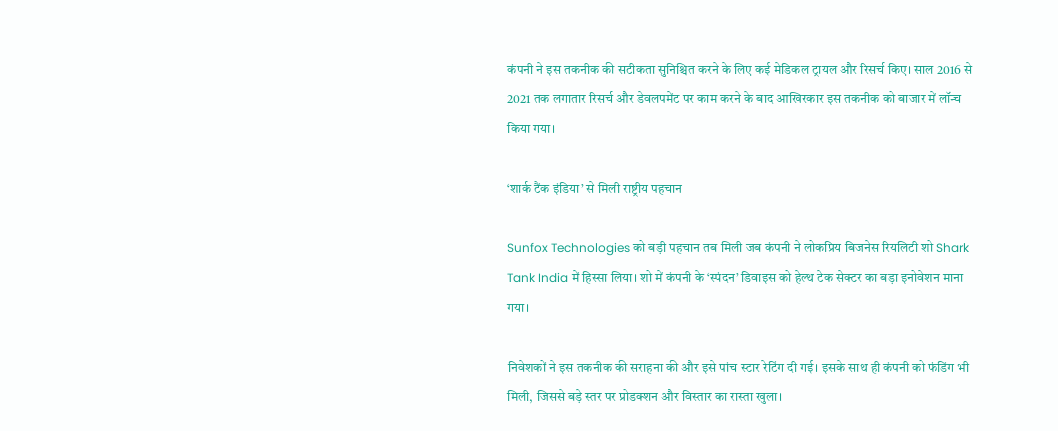कंपनी ने इस तकनीक की सटीकता सुनिश्चित करने के लिए कई मेडिकल ट्रायल और रिसर्च किए। साल 2016 से 2021 तक लगातार रिसर्च और डेवलपमेंट पर काम करने के बाद आखिरकार इस तकनीक को बाजार में लॉन्च किया गया।

‘शार्क टैंक इंडिया’ से मिली राष्ट्रीय पहचान

Sunfox Technologies को बड़ी पहचान तब मिली जब कंपनी ने लोकप्रिय बिजनेस रियलिटी शो Shark Tank India में हिस्सा लिया। शो में कंपनी के ‘स्पंदन’ डिवाइस को हेल्थ टेक सेक्टर का बड़ा इनोवेशन माना गया।

निवेशकों ने इस तकनीक की सराहना की और इसे पांच स्टार रेटिंग दी गई। इसके साथ ही कंपनी को फंडिंग भी मिली, जिससे बड़े स्तर पर प्रोडक्शन और विस्तार का रास्ता खुला।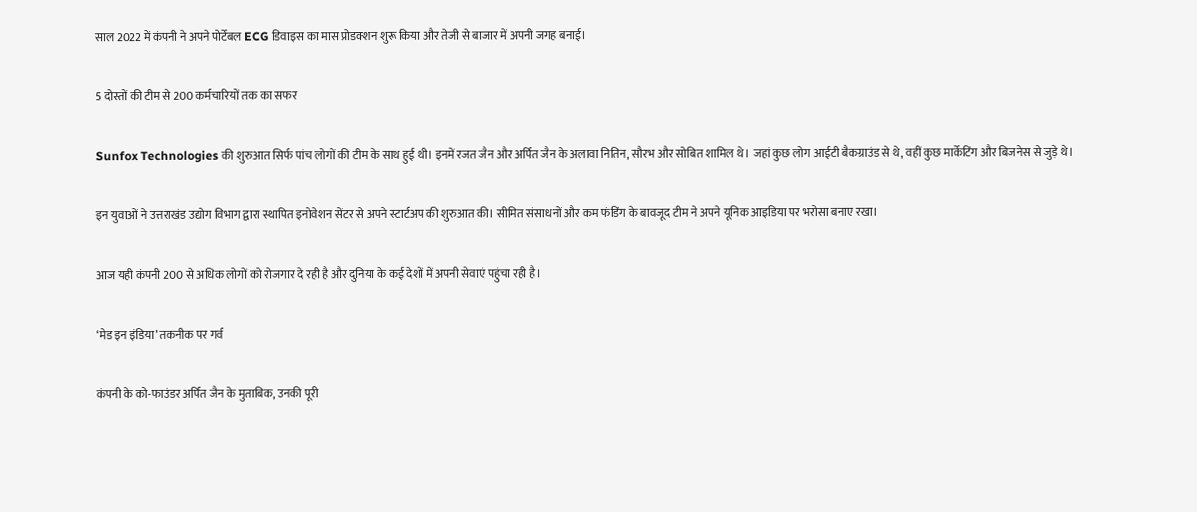साल 2022 में कंपनी ने अपने पोर्टेबल ECG डिवाइस का मास प्रोडक्शन शुरू किया और तेजी से बाजार में अपनी जगह बनाई।

5 दोस्तों की टीम से 200 कर्मचारियों तक का सफर

Sunfox Technologies की शुरुआत सिर्फ पांच लोगों की टीम के साथ हुई थी। इनमें रजत जैन और अर्पित जैन के अलावा नितिन, सौरभ और सोबित शामिल थे। जहां कुछ लोग आईटी बैकग्राउंड से थे, वहीं कुछ मार्केटिंग और बिजनेस से जुड़े थे।

इन युवाओं ने उत्तराखंड उद्योग विभाग द्वारा स्थापित इनोवेशन सेंटर से अपने स्टार्टअप की शुरुआत की। सीमित संसाधनों और कम फंडिंग के बावजूद टीम ने अपने यूनिक आइडिया पर भरोसा बनाए रखा।

आज यही कंपनी 200 से अधिक लोगों को रोजगार दे रही है और दुनिया के कई देशों में अपनी सेवाएं पहुंचा रही है।

‘मेड इन इंडिया’ तकनीक पर गर्व

कंपनी के को-फाउंडर अर्पित जैन के मुताबिक, उनकी पूरी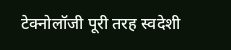टेक्नोलॉजी पूरी तरह स्वदेशी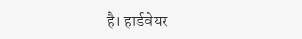है। हार्डवेयर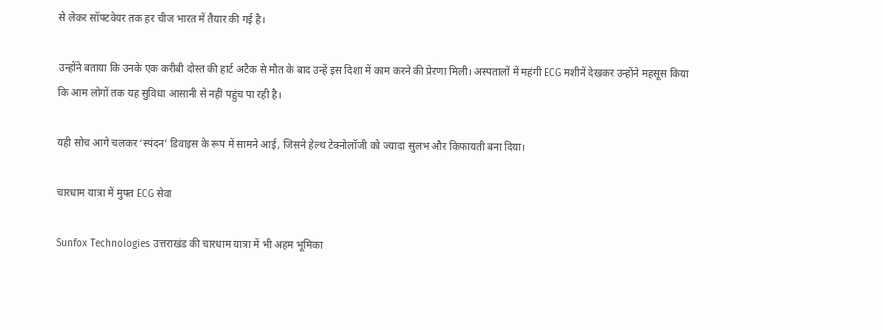से लेकर सॉफ्टवेयर तक हर चीज भारत में तैयार की गई है।

उन्होंने बताया कि उनके एक करीबी दोस्त की हार्ट अटैक से मौत के बाद उन्हें इस दिशा में काम करने की प्रेरणा मिली। अस्पतालों में महंगी ECG मशीनें देखकर उन्होंने महसूस किया कि आम लोगों तक यह सुविधा आसानी से नहीं पहुंच पा रही है।

यही सोच आगे चलकर ‘स्पंदन’ डिवाइस के रूप में सामने आई, जिसने हेल्थ टेक्नोलॉजी को ज्यादा सुलभ और किफायती बना दिया।

चारधाम यात्रा में मुफ्त ECG सेवा

Sunfox Technologies उत्तराखंड की चारधाम यात्रा में भी अहम भूमिका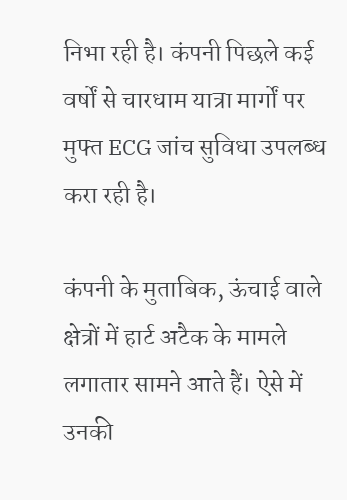निभा रही है। कंपनी पिछले कई वर्षों से चारधाम यात्रा मार्गों पर मुफ्त ECG जांच सुविधा उपलब्ध करा रही है।

कंपनी के मुताबिक, ऊंचाई वाले क्षेत्रों में हार्ट अटैक के मामले लगातार सामने आते हैं। ऐसे में उनकी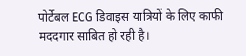पोर्टेबल ECG डिवाइस यात्रियों के लिए काफी मददगार साबित हो रही है।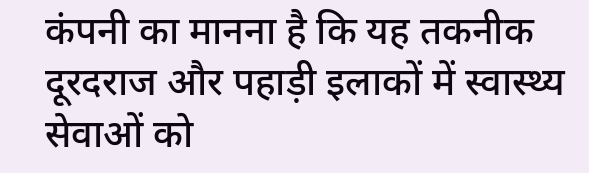कंपनी का मानना है कि यह तकनीक दूरदराज और पहाड़ी इलाकों में स्वास्थ्य सेवाओं को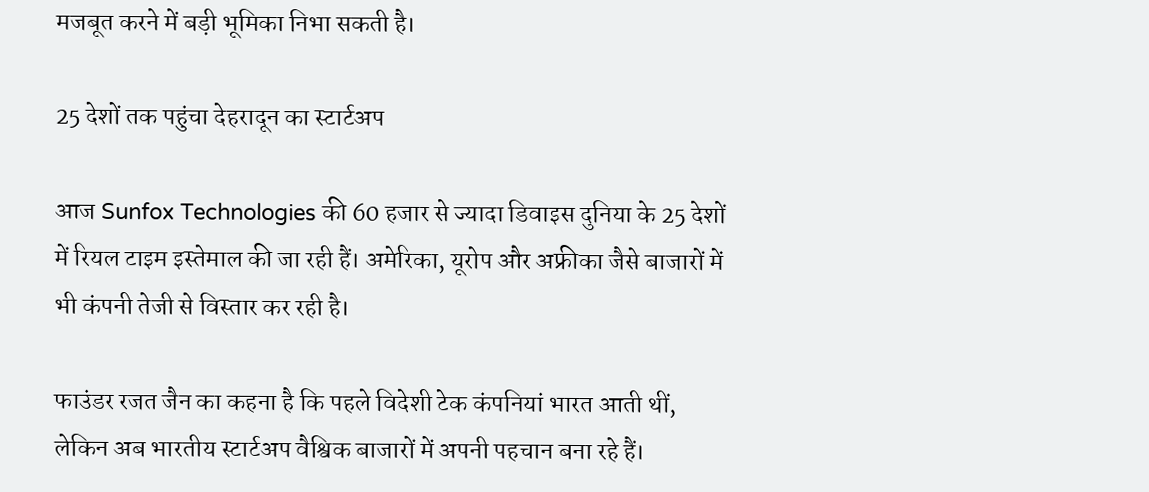मजबूत करने में बड़ी भूमिका निभा सकती है।

25 देशों तक पहुंचा देहरादून का स्टार्टअप

आज Sunfox Technologies की 60 हजार से ज्यादा डिवाइस दुनिया के 25 देशों में रियल टाइम इस्तेमाल की जा रही हैं। अमेरिका, यूरोप और अफ्रीका जैसे बाजारों में भी कंपनी तेजी से विस्तार कर रही है।

फाउंडर रजत जैन का कहना है कि पहले विदेशी टेक कंपनियां भारत आती थीं, लेकिन अब भारतीय स्टार्टअप वैश्विक बाजारों में अपनी पहचान बना रहे हैं।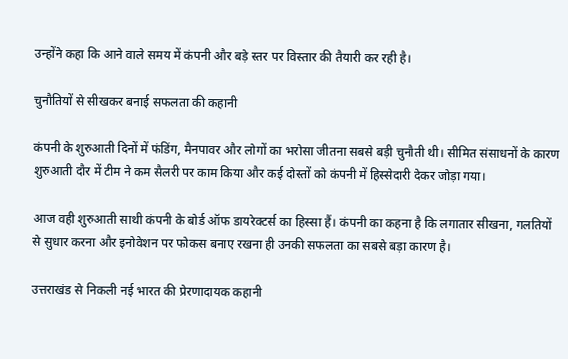उन्होंने कहा कि आने वाले समय में कंपनी और बड़े स्तर पर विस्तार की तैयारी कर रही है।

चुनौतियों से सीखकर बनाई सफलता की कहानी

कंपनी के शुरुआती दिनों में फंडिंग, मैनपावर और लोगों का भरोसा जीतना सबसे बड़ी चुनौती थी। सीमित संसाधनों के कारण शुरुआती दौर में टीम ने कम सैलरी पर काम किया और कई दोस्तों को कंपनी में हिस्सेदारी देकर जोड़ा गया।

आज वही शुरुआती साथी कंपनी के बोर्ड ऑफ डायरेक्टर्स का हिस्सा हैं। कंपनी का कहना है कि लगातार सीखना, गलतियों से सुधार करना और इनोवेशन पर फोकस बनाए रखना ही उनकी सफलता का सबसे बड़ा कारण है।

उत्तराखंड से निकली नई भारत की प्रेरणादायक कहानी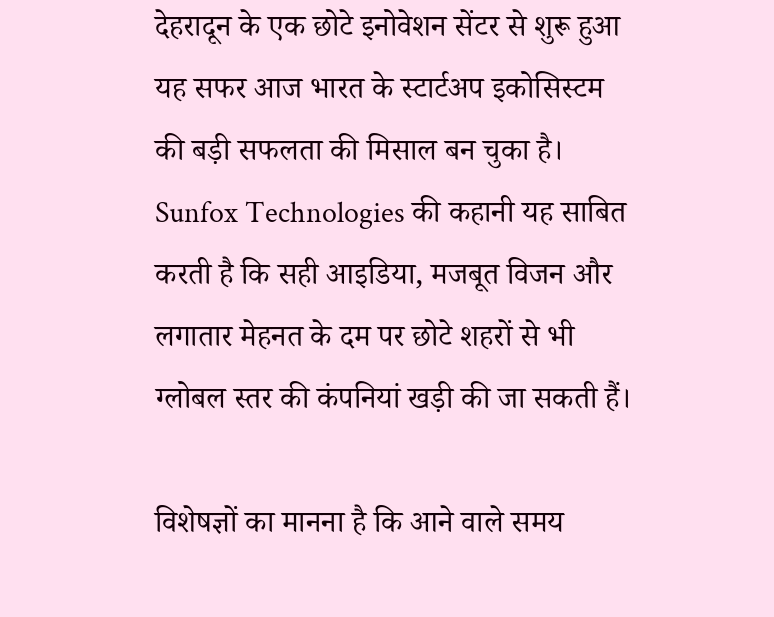देहरादून के एक छोटे इनोवेशन सेंटर से शुरू हुआ यह सफर आज भारत के स्टार्टअप इकोसिस्टम की बड़ी सफलता की मिसाल बन चुका है। Sunfox Technologies की कहानी यह साबित करती है कि सही आइडिया, मजबूत विजन और लगातार मेहनत के दम पर छोटे शहरों से भी ग्लोबल स्तर की कंपनियां खड़ी की जा सकती हैं।

विशेषज्ञों का मानना है कि आने वाले समय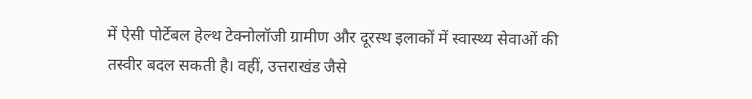में ऐसी पोर्टेबल हेल्थ टेक्नोलॉजी ग्रामीण और दूरस्थ इलाकों में स्वास्थ्य सेवाओं की तस्वीर बदल सकती है। वहीं, उत्तराखंड जैसे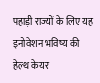पहाड़ी राज्यों के लिए यह इनोवेशन भविष्य की हेल्थ केयर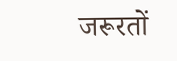जरूरतों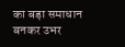का बड़ा समाधान बनकर उभर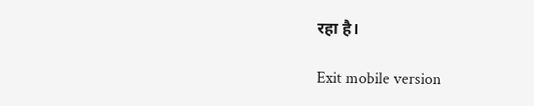रहा है।

Exit mobile version